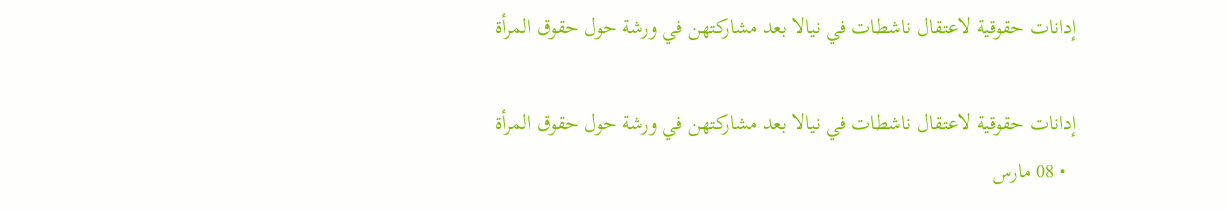إدانات حقوقية لاعتقال ناشطات في نيالا بعد مشاركتهن في ورشة حول حقوق المرأة

إدانات حقوقية لاعتقال ناشطات في نيالا بعد مشاركتهن في ورشة حول حقوق المرأة
  • 08 مارس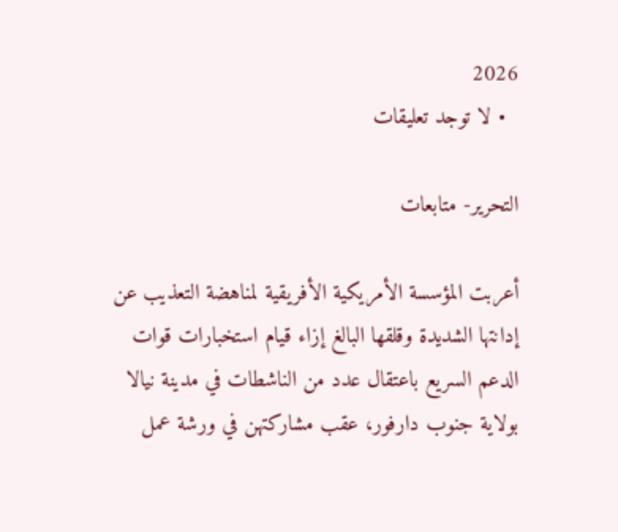2026
  • لا توجد تعليقات

التحرير- متابعات

أعربت المؤسسة الأمريكية الأفريقية لمناهضة التعذيب عن إدانتها الشديدة وقلقها البالغ إزاء قيام استخبارات قوات الدعم السريع باعتقال عدد من الناشطات في مدينة نيالا بولاية جنوب دارفور، عقب مشاركتهن في ورشة عمل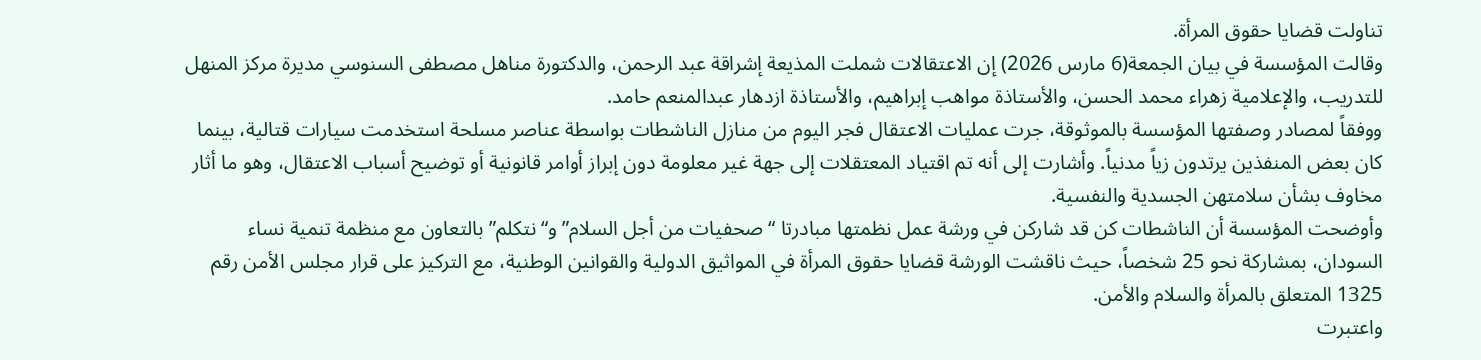تناولت قضايا حقوق المرأة.
وقالت المؤسسة في بيان الجمعة(6 مارس 2026) إن الاعتقالات شملت المذيعة إشراقة عبد الرحمن، والدكتورة مناهل مصطفى السنوسي مديرة مركز المنهل للتدريب، والإعلامية زهراء محمد الحسن، والأستاذة مواهب إبراهيم، والأستاذة ازدهار عبدالمنعم حامد.
ووفقاً لمصادر وصفتها المؤسسة بالموثوقة، جرت عمليات الاعتقال فجر اليوم من منازل الناشطات بواسطة عناصر مسلحة استخدمت سيارات قتالية، بينما كان بعض المنفذين يرتدون زياً مدنياً. وأشارت إلى أنه تم اقتياد المعتقلات إلى جهة غير معلومة دون إبراز أوامر قانونية أو توضيح أسباب الاعتقال، وهو ما أثار مخاوف بشأن سلامتهن الجسدية والنفسية.
وأوضحت المؤسسة أن الناشطات كن قد شاركن في ورشة عمل نظمتها مبادرتا “صحفيات من أجل السلام” و“نتكلم” بالتعاون مع منظمة تنمية نساء السودان، بمشاركة نحو 25 شخصاً، حيث ناقشت الورشة قضايا حقوق المرأة في المواثيق الدولية والقوانين الوطنية، مع التركيز على قرار مجلس الأمن رقم 1325 المتعلق بالمرأة والسلام والأمن.
واعتبرت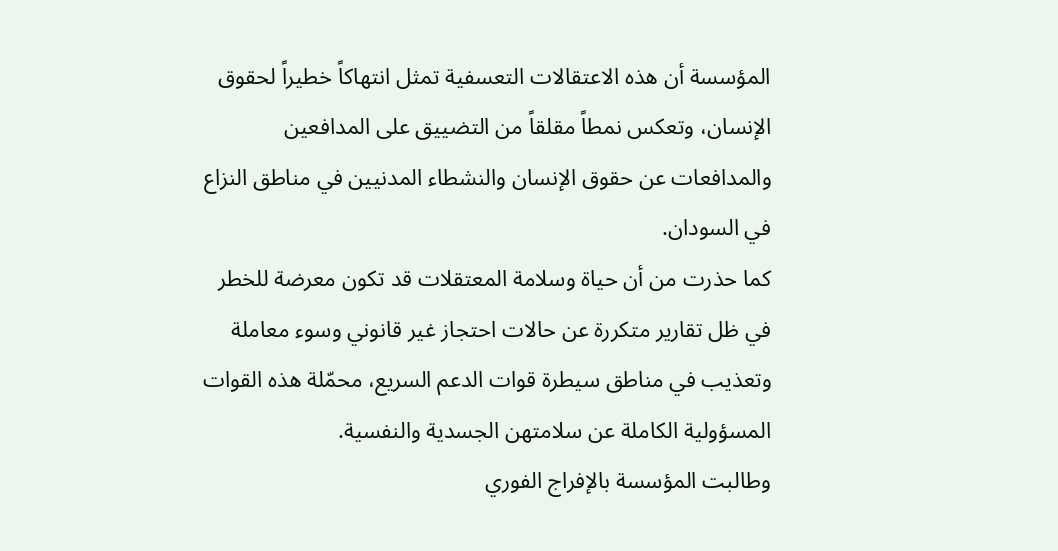المؤسسة أن هذه الاعتقالات التعسفية تمثل انتهاكاً خطيراً لحقوق الإنسان، وتعكس نمطاً مقلقاً من التضييق على المدافعين والمدافعات عن حقوق الإنسان والنشطاء المدنيين في مناطق النزاع في السودان.
كما حذرت من أن حياة وسلامة المعتقلات قد تكون معرضة للخطر في ظل تقارير متكررة عن حالات احتجاز غير قانوني وسوء معاملة وتعذيب في مناطق سيطرة قوات الدعم السريع، محمّلة هذه القوات المسؤولية الكاملة عن سلامتهن الجسدية والنفسية.
وطالبت المؤسسة بالإفراج الفوري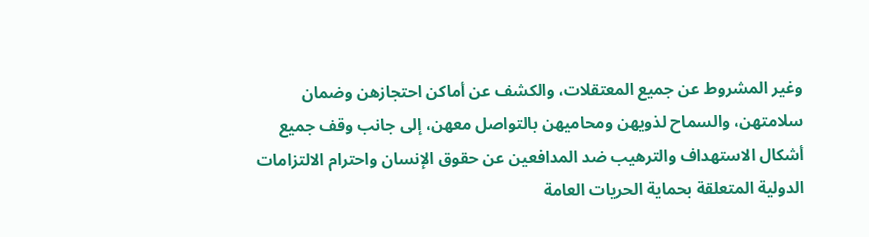وغير المشروط عن جميع المعتقلات، والكشف عن أماكن احتجازهن وضمان سلامتهن، والسماح لذويهن ومحاميهن بالتواصل معهن، إلى جانب وقف جميع أشكال الاستهداف والترهيب ضد المدافعين عن حقوق الإنسان واحترام الالتزامات الدولية المتعلقة بحماية الحريات العامة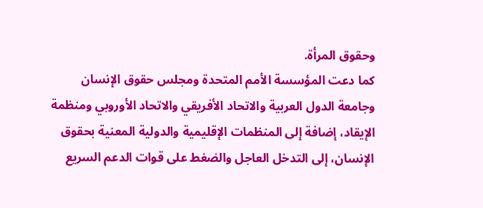وحقوق المرأة.
كما دعت المؤسسة الأمم المتحدة ومجلس حقوق الإنسان وجامعة الدول العربية والاتحاد الأفريقي والاتحاد الأوروبي ومنظمة الإيقاد، إضافة إلى المنظمات الإقليمية والدولية المعنية بحقوق الإنسان، إلى التدخل العاجل والضغط على قوات الدعم السريع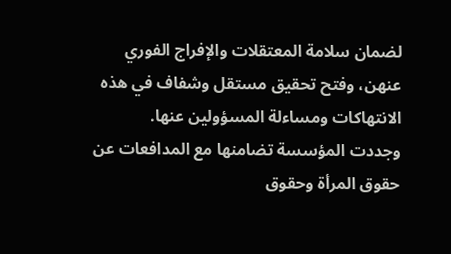لضمان سلامة المعتقلات والإفراج الفوري عنهن، وفتح تحقيق مستقل وشفاف في هذه الانتهاكات ومساءلة المسؤولين عنها.
وجددت المؤسسة تضامنها مع المدافعات عن حقوق المرأة وحقوق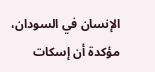الإنسان في السودان، مؤكدة أن إسكات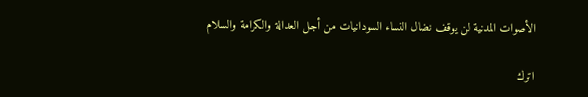الأصوات المدنية لن يوقف نضال النساء السودانيات من أجل العدالة والكرامة والسلام

اترك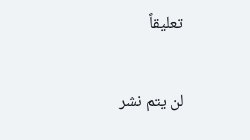تعليقاً

لن يتم نشر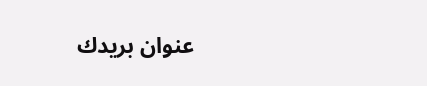عنوان بريدك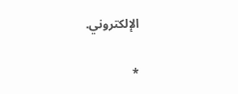الإلكتروني.

*